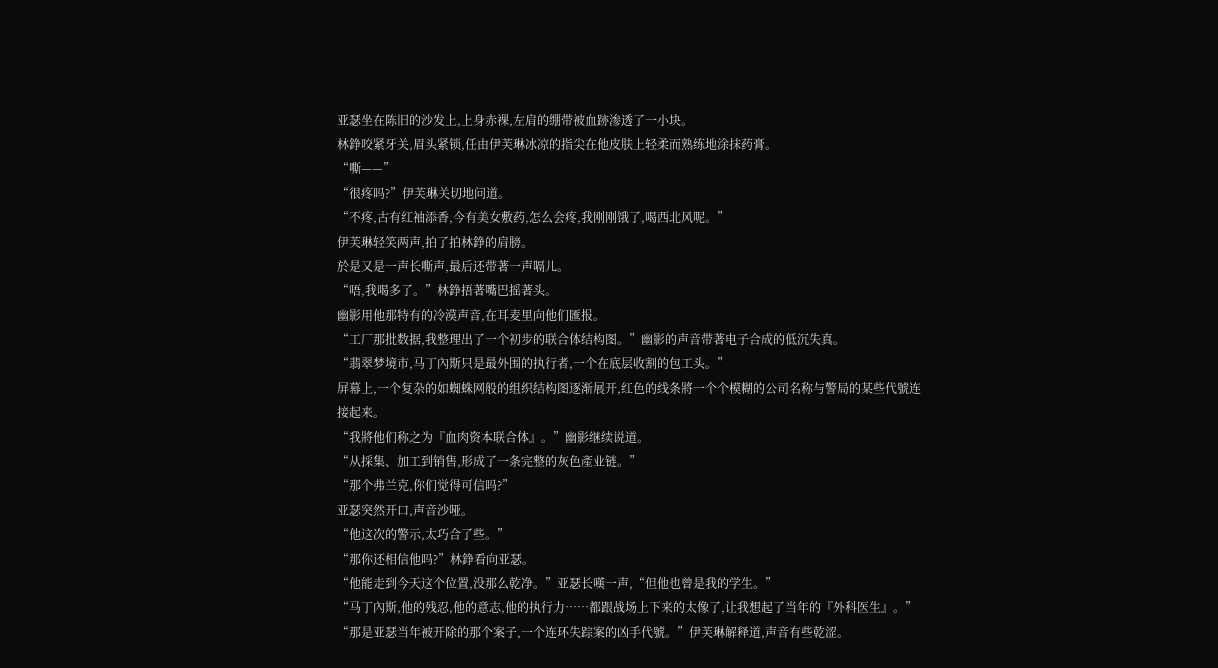亚瑟坐在陈旧的沙发上,上身赤裸,左肩的绷带被血跡渗透了一小块。
林錚咬紧牙关,眉头紧锁,任由伊芙琳冰凉的指尖在他皮肤上轻柔而熟练地涂抹药膏。
“嘶——”
“很疼吗?”伊芙琳关切地问道。
“不疼,古有红袖添香,今有美女敷药,怎么会疼,我刚刚饿了,喝西北风呢。”
伊芙琳轻笑两声,拍了拍林錚的肩膀。
於是又是一声长嘶声,最后还带著一声嗝儿。
“唔,我喝多了。”林錚捂著嘴巴摇著头。
幽影用他那特有的冷漠声音,在耳麦里向他们匯报。
“工厂那批数据,我整理出了一个初步的联合体结构图。”幽影的声音带著电子合成的低沉失真。
“翡翠梦境市,马丁內斯只是最外围的执行者,一个在底层收割的包工头。”
屏幕上,一个复杂的如蜘蛛网般的组织结构图逐渐展开,红色的线条將一个个模糊的公司名称与警局的某些代號连接起来。
“我將他们称之为『血肉资本联合体』。”幽影继续说道。
“从採集、加工到销售,形成了一条完整的灰色產业链。”
“那个弗兰克,你们觉得可信吗?”
亚瑟突然开口,声音沙哑。
“他这次的警示,太巧合了些。”
“那你还相信他吗?”林錚看向亚瑟。
“他能走到今天这个位置,没那么乾净。”亚瑟长嘆一声,“但他也曾是我的学生。”
“马丁內斯,他的残忍,他的意志,他的执行力……都跟战场上下来的太像了,让我想起了当年的『外科医生』。”
“那是亚瑟当年被开除的那个案子,一个连环失踪案的凶手代號。”伊芙琳解释道,声音有些乾涩。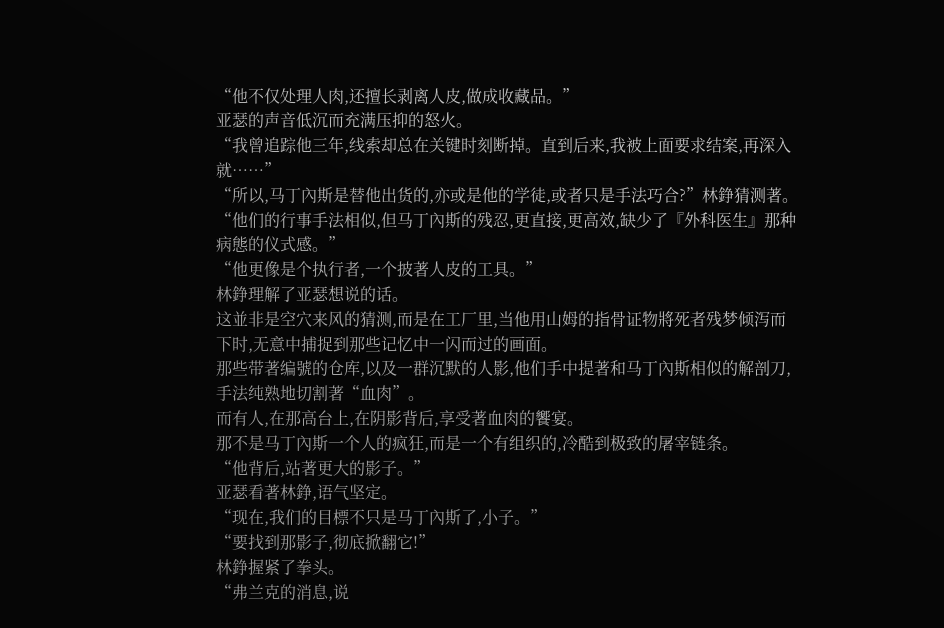“他不仅处理人肉,还擅长剥离人皮,做成收藏品。”
亚瑟的声音低沉而充满压抑的怒火。
“我曾追踪他三年,线索却总在关键时刻断掉。直到后来,我被上面要求结案,再深入就……”
“所以,马丁內斯是替他出货的,亦或是他的学徒,或者只是手法巧合?”林錚猜测著。
“他们的行事手法相似,但马丁內斯的残忍,更直接,更高效,缺少了『外科医生』那种病態的仪式感。”
“他更像是个执行者,一个披著人皮的工具。”
林錚理解了亚瑟想说的话。
这並非是空穴来风的猜测,而是在工厂里,当他用山姆的指骨证物將死者残梦倾泻而下时,无意中捕捉到那些记忆中一闪而过的画面。
那些带著编號的仓库,以及一群沉默的人影,他们手中提著和马丁內斯相似的解剖刀,手法纯熟地切割著“血肉”。
而有人,在那高台上,在阴影背后,享受著血肉的饗宴。
那不是马丁內斯一个人的疯狂,而是一个有组织的,冷酷到极致的屠宰链条。
“他背后,站著更大的影子。”
亚瑟看著林錚,语气坚定。
“现在,我们的目標不只是马丁內斯了,小子。”
“要找到那影子,彻底掀翻它!”
林錚握紧了拳头。
“弗兰克的消息,说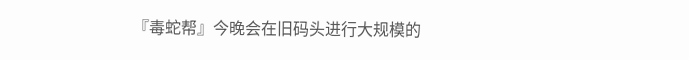『毒蛇帮』今晚会在旧码头进行大规模的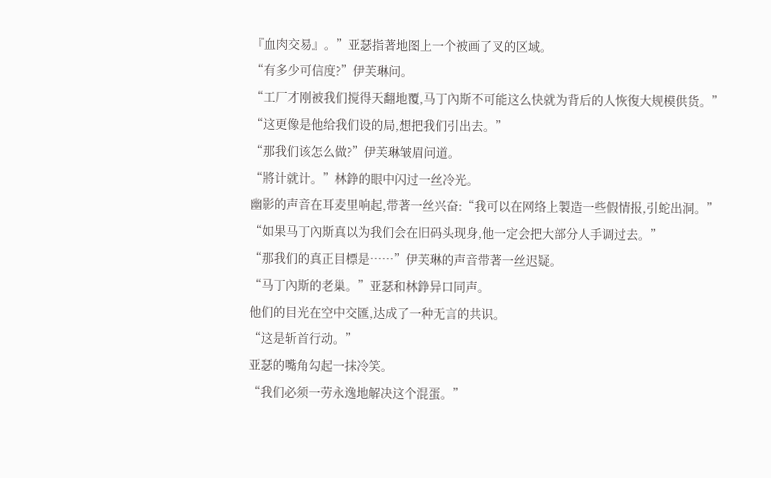『血肉交易』。”亚瑟指著地图上一个被画了叉的区域。
“有多少可信度?”伊芙琳问。
“工厂才刚被我们搅得天翻地覆,马丁內斯不可能这么快就为背后的人恢復大规模供货。”
“这更像是他给我们设的局,想把我们引出去。”
“那我们该怎么做?”伊芙琳皱眉问道。
“將计就计。”林錚的眼中闪过一丝冷光。
幽影的声音在耳麦里响起,带著一丝兴奋:“我可以在网络上製造一些假情报,引蛇出洞。”
“如果马丁內斯真以为我们会在旧码头现身,他一定会把大部分人手调过去。”
“那我们的真正目標是……”伊芙琳的声音带著一丝迟疑。
“马丁內斯的老巢。”亚瑟和林錚异口同声。
他们的目光在空中交匯,达成了一种无言的共识。
“这是斩首行动。”
亚瑟的嘴角勾起一抹冷笑。
“我们必须一劳永逸地解决这个混蛋。”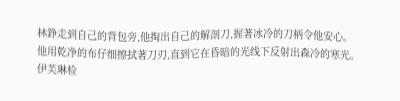林錚走到自己的背包旁,他掏出自己的解剖刀,握著冰冷的刀柄令他安心。
他用乾净的布仔细擦拭著刀刃,直到它在昏暗的光线下反射出森冷的寒光。
伊芙琳检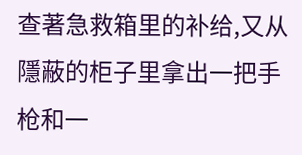查著急救箱里的补给,又从隱蔽的柜子里拿出一把手枪和一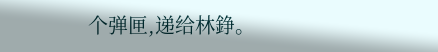个弹匣,递给林錚。